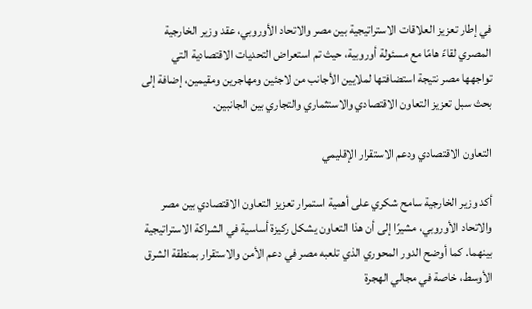في إطار تعزيز العلاقات الاستراتيجية بين مصر والاتحاد الأوروبي، عقد وزير الخارجية المصري لقاءً هامًا مع مسئولة أوروبية، حيث تم استعراض التحديات الاقتصادية التي تواجهها مصر نتيجة استضافتها لملايين الأجانب من لاجئين ومهاجرين ومقيمين، إضافة إلى بحث سبل تعزيز التعاون الاقتصادي والاستثماري والتجاري بين الجانبين.

التعاون الاقتصادي ودعم الاستقرار الإقليمي

أكد وزير الخارجية سامح شكري على أهمية استمرار تعزيز التعاون الاقتصادي بين مصر والاتحاد الأوروبي، مشيرًا إلى أن هذا التعاون يشكل ركيزة أساسية في الشراكة الاستراتيجية بينهما. كما أوضح الدور المحوري الذي تلعبه مصر في دعم الأمن والاستقرار بمنطقة الشرق الأوسط، خاصة في مجالي الهجرة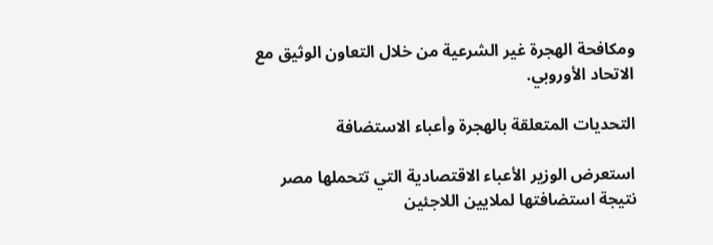ومكافحة الهجرة غير الشرعية من خلال التعاون الوثيق مع الاتحاد الأوروبي.

التحديات المتعلقة بالهجرة وأعباء الاستضافة

استعرض الوزير الأعباء الاقتصادية التي تتحملها مصر نتيجة استضافتها لملايين اللاجئين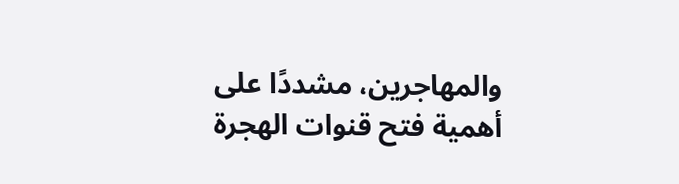والمهاجرين، مشددًا على أهمية فتح قنوات الهجرة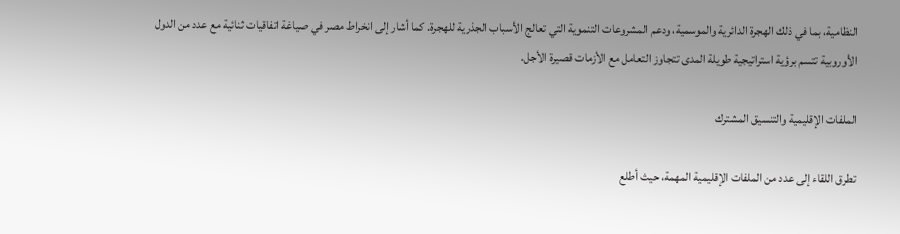النظامية، بما في ذلك الهجرة الدائرية والموسمية، ودعم المشروعات التنموية التي تعالج الأسباب الجذرية للهجرة. كما أشار إلى انخراط مصر في صياغة اتفاقيات ثنائية مع عدد من الدول الأوروبية تتسم برؤية استراتيجية طويلة المدى تتجاوز التعامل مع الأزمات قصيرة الأجل.

الملفات الإقليمية والتنسيق المشترك

تطرق اللقاء إلى عدد من الملفات الإقليمية المهمة، حيث أطلع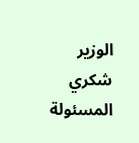الوزير شكري المسئولة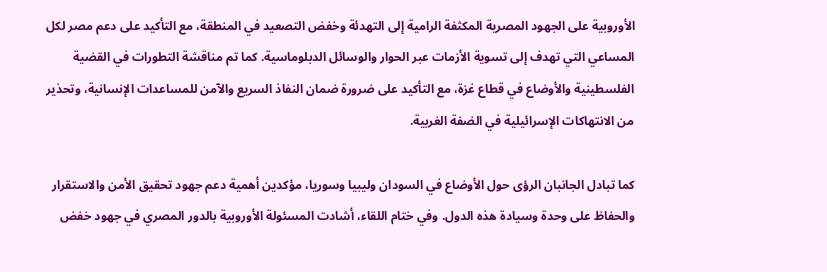الأوروبية على الجهود المصرية المكثفة الرامية إلى التهدئة وخفض التصعيد في المنطقة، مع التأكيد على دعم مصر لكل المساعي التي تهدف إلى تسوية الأزمات عبر الحوار والوسائل الدبلوماسية. كما تم مناقشة التطورات في القضية الفلسطينية والأوضاع في قطاع غزة، مع التأكيد على ضرورة ضمان النفاذ السريع والآمن للمساعدات الإنسانية، وتحذير من الانتهاكات الإسرائيلية في الضفة الغربية.

كما تبادل الجانبان الرؤى حول الأوضاع في السودان وليبيا وسوريا، مؤكدين أهمية دعم جهود تحقيق الأمن والاستقرار والحفاظ على وحدة وسيادة هذه الدول. وفي ختام اللقاء، أشادت المسئولة الأوروبية بالدور المصري في جهود خفض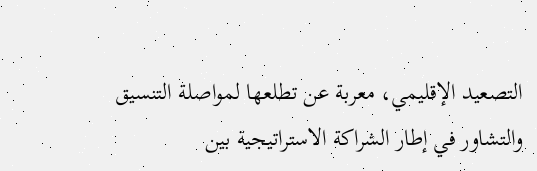التصعيد الإقليمي، معربة عن تطلعها لمواصلة التنسيق والتشاور في إطار الشراكة الاستراتيجية بين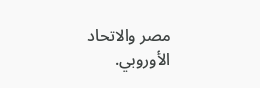مصر والاتحاد الأوروبي.